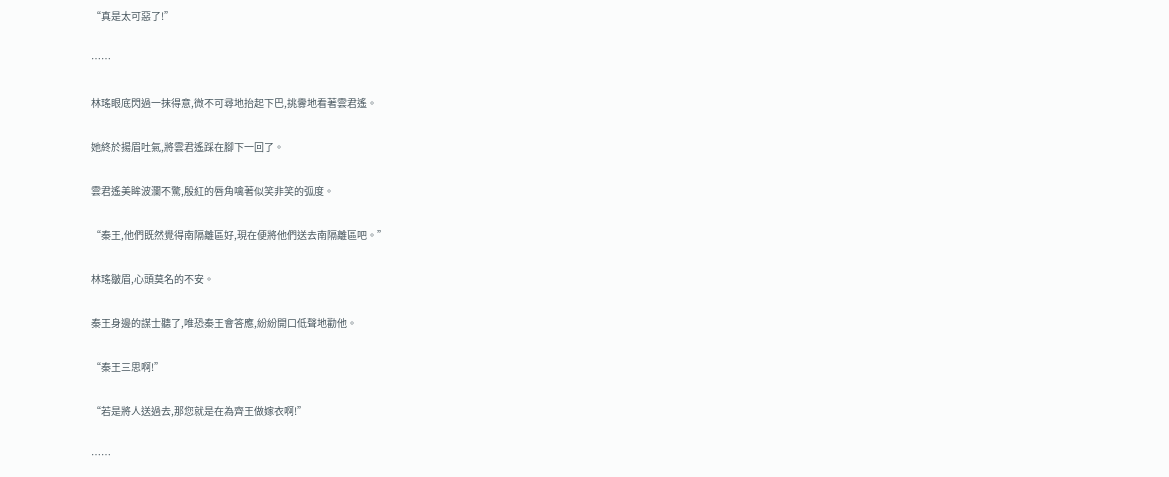“真是太可惡了!”

……

林瑤眼底閃過一抹得意,微不可尋地抬起下巴,挑釁地看著雲君遙。

她終於揚眉吐氣,將雲君遙踩在腳下一回了。

雲君遙美眸波瀾不驚,殷紅的唇角噙著似笑非笑的弧度。

“秦王,他們既然覺得南隔離區好,現在便將他們送去南隔離區吧。”

林瑤皺眉,心頭莫名的不安。

秦王身邊的謀士聽了,唯恐秦王會答應,紛紛開口低聲地勸他。

“秦王三思啊!”

“若是將人送過去,那您就是在為齊王做嫁衣啊!”

……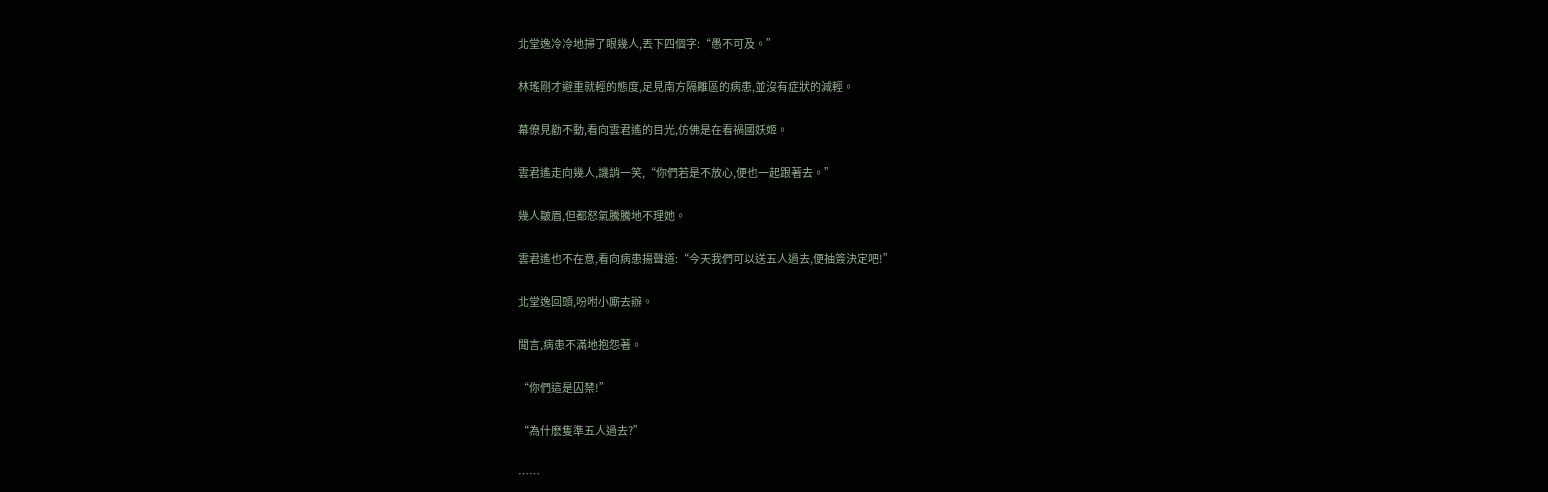北堂逸冷冷地掃了眼幾人,丟下四個字:“愚不可及。”

林瑤剛才避重就輕的態度,足見南方隔離區的病患,並沒有症狀的減輕。

幕僚見勸不動,看向雲君遙的目光,仿佛是在看禍國妖姬。

雲君遙走向幾人,譏誚一笑,“你們若是不放心,便也一起跟著去。”

幾人皺眉,但都怒氣騰騰地不理她。

雲君遙也不在意,看向病患揚聲道:“今天我們可以送五人過去,便抽簽決定吧!”

北堂逸回頭,吩咐小廝去辦。

聞言,病患不滿地抱怨著。

“你們這是囚禁!”

“為什麽隻準五人過去?”

……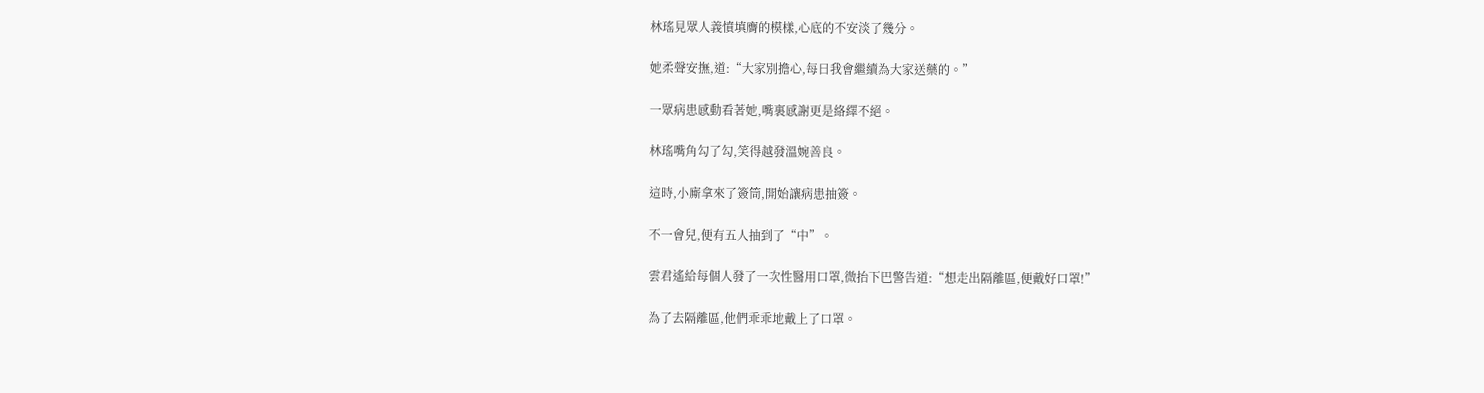林瑤見眾人義憤填膺的模樣,心底的不安淡了幾分。

她柔聲安撫,道:“大家別擔心,每日我會繼續為大家送藥的。”

一眾病患感動看著她,嘴裏感謝更是絡繹不絕。

林瑤嘴角勾了勾,笑得越發溫婉善良。

這時,小廝拿來了簽筒,開始讓病患抽簽。

不一會兒,便有五人抽到了“中”。

雲君遙給每個人發了一次性醫用口罩,微抬下巴警告道:“想走出隔離區,便戴好口罩!”

為了去隔離區,他們乖乖地戴上了口罩。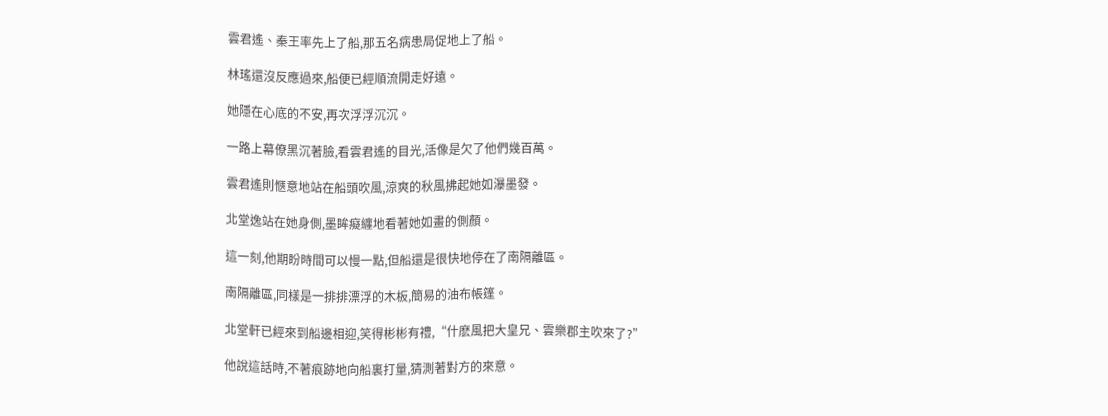雲君遙、秦王率先上了船,那五名病患局促地上了船。

林瑤還沒反應過來,船便已經順流開走好遠。

她隱在心底的不安,再次浮浮沉沉。

一路上幕僚黑沉著臉,看雲君遙的目光,活像是欠了他們幾百萬。

雲君遙則愜意地站在船頭吹風,涼爽的秋風拂起她如瀑墨發。

北堂逸站在她身側,墨眸癡纏地看著她如畫的側顏。

這一刻,他期盼時間可以慢一點,但船還是很快地停在了南隔離區。

南隔離區,同樣是一排排漂浮的木板,簡易的油布帳篷。

北堂軒已經來到船邊相迎,笑得彬彬有禮,“什麽風把大皇兄、雲樂郡主吹來了?”

他說這話時,不著痕跡地向船裏打量,猜測著對方的來意。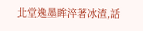北堂逸墨眸淬著冰渣,話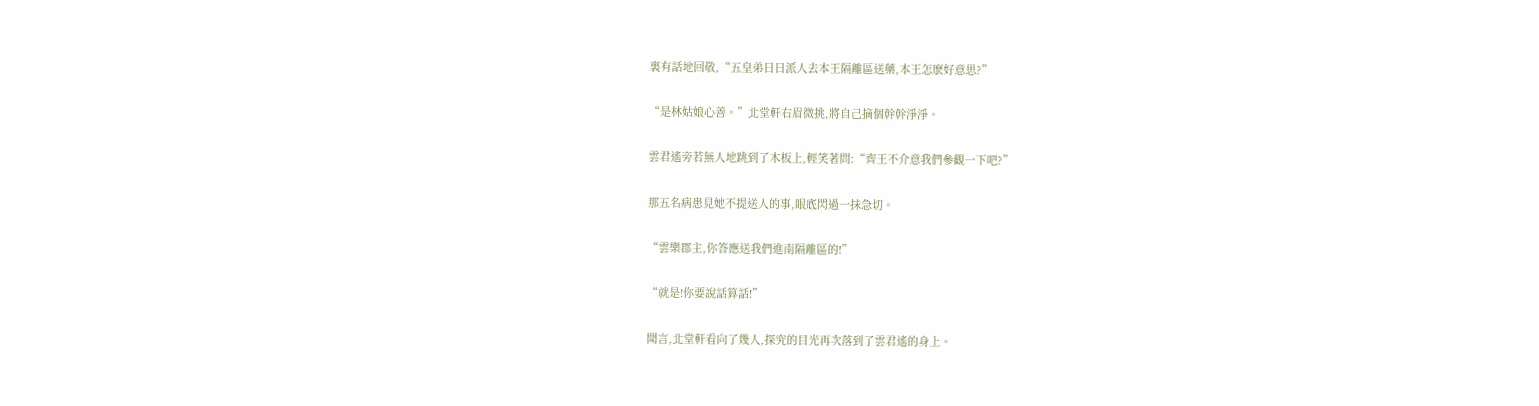裏有話地回敬,“五皇弟日日派人去本王隔離區送藥,本王怎麽好意思?”

“是林姑娘心善。”北堂軒右眉微挑,將自己摘個幹幹淨淨。

雲君遙旁若無人地跳到了木板上,輕笑著問:“齊王不介意我們參觀一下吧?”

那五名病患見她不提送人的事,眼底閃過一抹急切。

“雲樂郡主,你答應送我們進南隔離區的!”

“就是!你要說話算話!”

聞言,北堂軒看向了幾人,探究的目光再次落到了雲君遙的身上。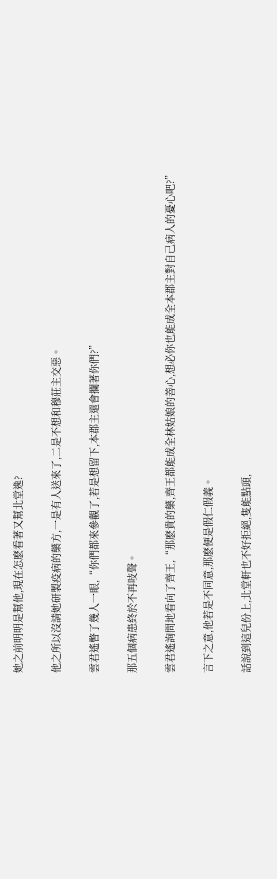她之前明明是幫他,現在怎麽看著又幫北堂逸?

他之所以沒請她研製疫病的藥方,一是有人送來了,二是不想和穆莊主交惡。

雲君遙瞥了幾人一眼,“你們都來參觀了,若是想留下,本郡主還會攔著你們?”

那五個病患終於不再吱聲。

雲君遙詢問地看向了齊王,“那麽貴的藥,齊王都能成全林姑娘的善心,想必你也能成全本郡主對自己病人的憂心吧?”

言下之意,他若是不同意,那麽便是假仁假義。

話說到這兒份上,北堂軒也不好拒絕,隻能點頭,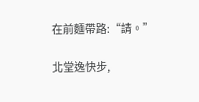在前麵帶路:“請。”

北堂逸快步,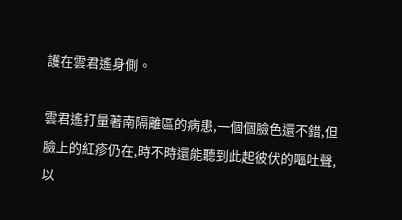護在雲君遙身側。

雲君遙打量著南隔離區的病患,一個個臉色還不錯,但臉上的紅疹仍在,時不時還能聽到此起彼伏的嘔吐聲,以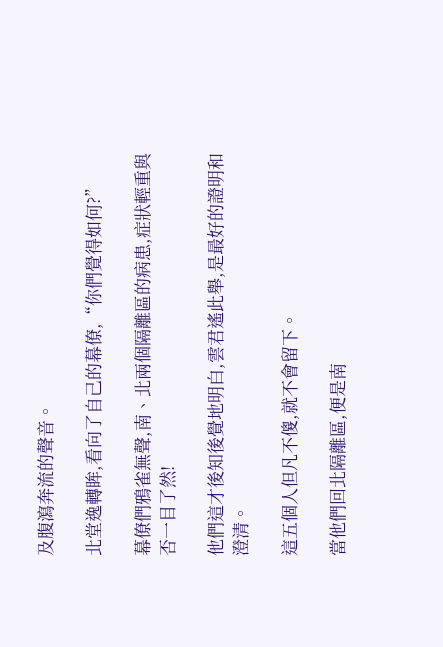及腹瀉奔流的聲音。

北堂逸轉眸,看向了自己的幕僚,“你們覺得如何?”

幕僚們鴉雀無聲,南、北兩個隔離區的病患,症狀輕重與否一目了然!

他們這才後知後覺地明白,雲君遙此舉,是最好的證明和澄清。

這五個人但凡不傻,就不會留下。

當他們回北隔離區,便是南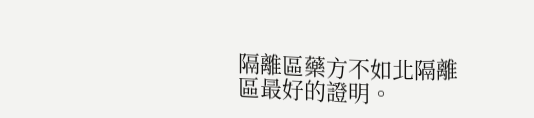隔離區藥方不如北隔離區最好的證明。